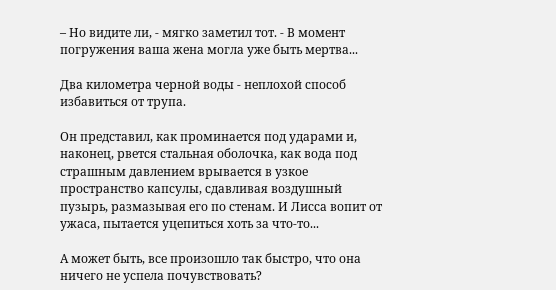– Но видите ли, - мягко заметил тот. - В момент погружения ваша жена могла уже быть мертва...

Два километра черной воды - неплохой способ избавиться от трупа.

Он представил, как проминается под ударами и, наконец, рвется стальная оболочка, как вода под страшным давлением врывается в узкое пространство капсулы, сдавливая воздушный пузырь, размазывая его по стенам. И Лисса вопит от ужаса, пытается уцепиться хоть за что-то...

А может быть, все произошло так быстро, что она ничего не успела почувствовать?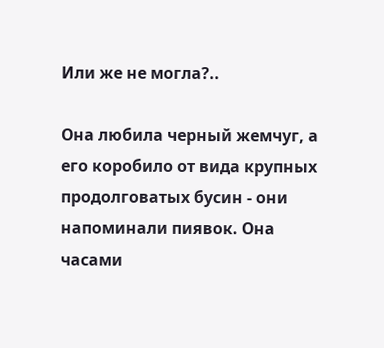Или же не могла?..

Она любила черный жемчуг, а его коробило от вида крупных продолговатых бусин - они напоминали пиявок. Она часами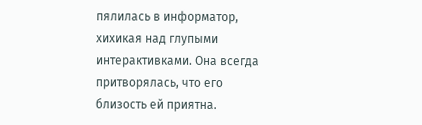пялилась в информатор, хихикая над глупыми интерактивками. Она всегда притворялась, что его близость ей приятна.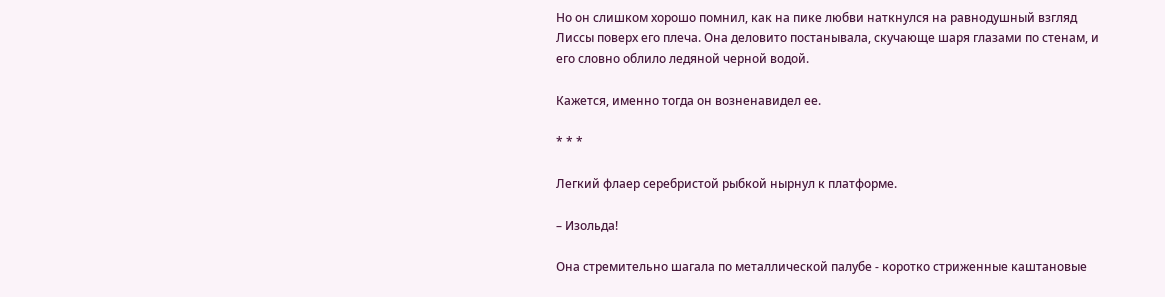Но он слишком хорошо помнил, как на пике любви наткнулся на равнодушный взгляд Лиссы поверх его плеча. Она деловито постанывала, скучающе шаря глазами по стенам, и его словно облило ледяной черной водой.

Кажется, именно тогда он возненавидел ее.

* * *

Легкий флаер серебристой рыбкой нырнул к платформе.

– Изольда!

Она стремительно шагала по металлической палубе - коротко стриженные каштановые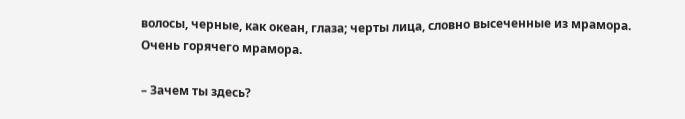волосы, черные, как океан, глаза; черты лица, словно высеченные из мрамора. Очень горячего мрамора.

– Зачем ты здесь?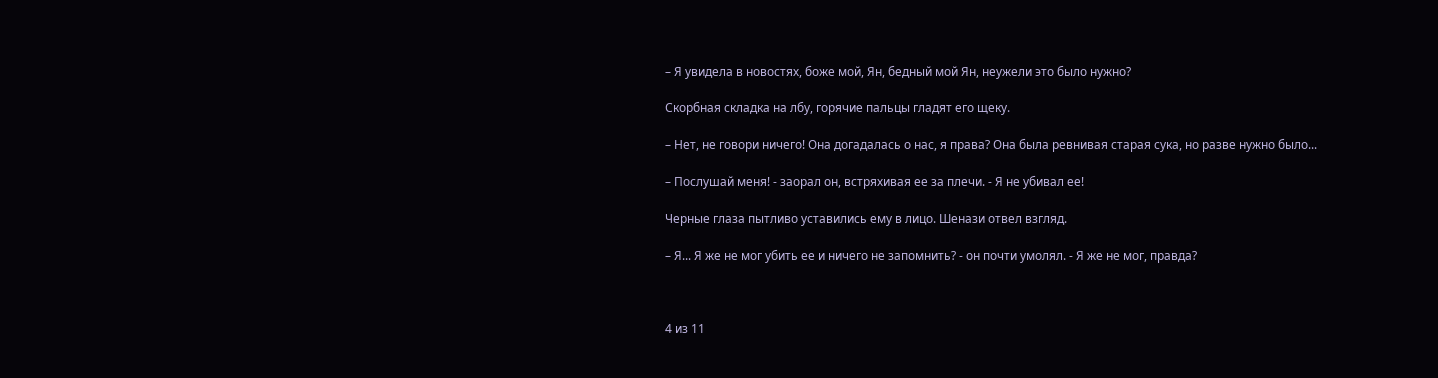– Я увидела в новостях, боже мой, Ян, бедный мой Ян, неужели это было нужно?

Скорбная складка на лбу, горячие пальцы гладят его щеку.

– Нет, не говори ничего! Она догадалась о нас, я права? Она была ревнивая старая сука, но разве нужно было...

– Послушай меня! - заорал он, встряхивая ее за плечи. - Я не убивал ее!

Черные глаза пытливо уставились ему в лицо. Шенази отвел взгляд.

– Я... Я же не мог убить ее и ничего не запомнить? - он почти умолял. - Я же не мог, правда?



4 из 11